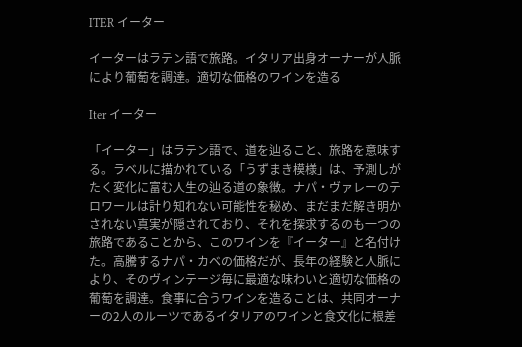ITER イーター

イーターはラテン語で旅路。イタリア出身オーナーが人脈により葡萄を調達。適切な価格のワインを造る

Iter イーター

「イーター」はラテン語で、道を辿ること、旅路を意味する。ラベルに描かれている「うずまき模様」は、予測しがたく変化に富む人生の辿る道の象徴。ナパ・ヴァレーのテロワールは計り知れない可能性を秘め、まだまだ解き明かされない真実が隠されており、それを探求するのも一つの旅路であることから、このワインを『イーター』と名付けた。高騰するナパ・カベの価格だが、長年の経験と人脈により、そのヴィンテージ毎に最適な味わいと適切な価格の葡萄を調達。食事に合うワインを造ることは、共同オーナーの2人のルーツであるイタリアのワインと食文化に根差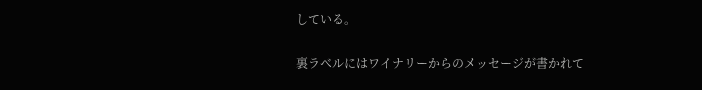している。

裏ラベルにはワイナリーからのメッセージが書かれて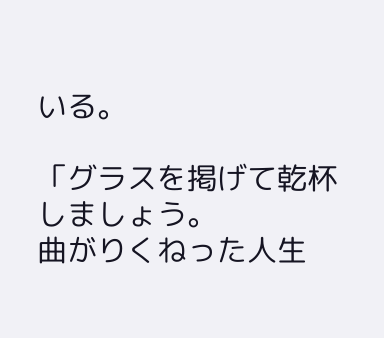いる。

「グラスを掲げて乾杯しましょう。
曲がりくねった人生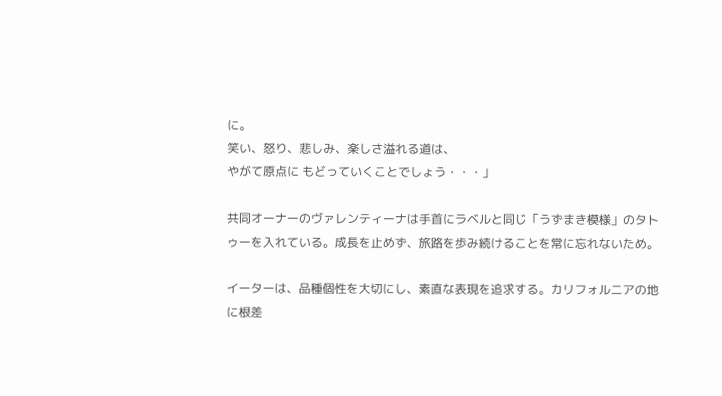に。
笑い、怒り、悲しみ、楽しさ溢れる道は、
やがて原点に もどっていくことでしょう・・・」

共同オーナーのヴァレンティーナは手首にラベルと同じ「うずまき模様」のタトゥーを入れている。成長を止めず、旅路を歩み続けることを常に忘れないため。

イーターは、品種個性を大切にし、素直な表現を追求する。カリフォルニアの地に根差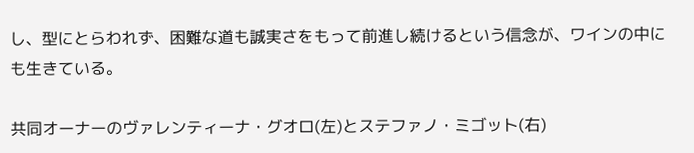し、型にとらわれず、困難な道も誠実さをもって前進し続けるという信念が、ワインの中にも生きている。

共同オーナーのヴァレンティーナ・グオロ(左)とステファノ・ミゴット(右)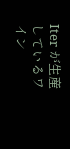Iter が生産しているワイン